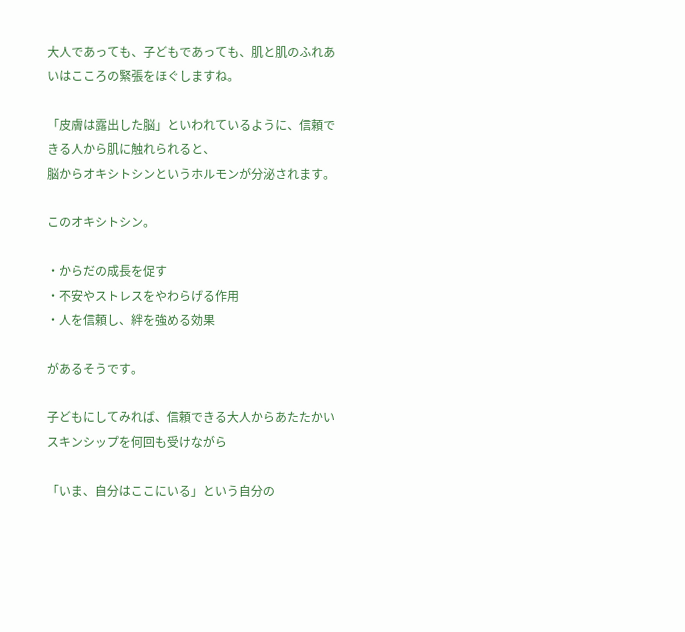大人であっても、子どもであっても、肌と肌のふれあいはこころの緊張をほぐしますね。

「皮膚は露出した脳」といわれているように、信頼できる人から肌に触れられると、
脳からオキシトシンというホルモンが分泌されます。

このオキシトシン。

・からだの成長を促す
・不安やストレスをやわらげる作用
・人を信頼し、絆を強める効果

があるそうです。

子どもにしてみれば、信頼できる大人からあたたかいスキンシップを何回も受けながら

「いま、自分はここにいる」という自分の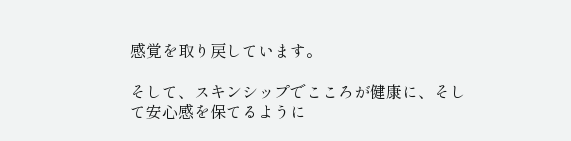感覚を取り戻しています。

そして、スキンシップでこころが健康に、そして安心感を保てるように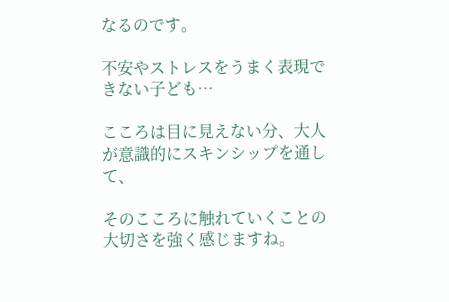なるのです。

不安やストレスをうまく表現できない子ども…

こころは目に見えない分、大人が意識的にスキンシップを通して、

そのこころに触れていくことの大切さを強く感じますね。